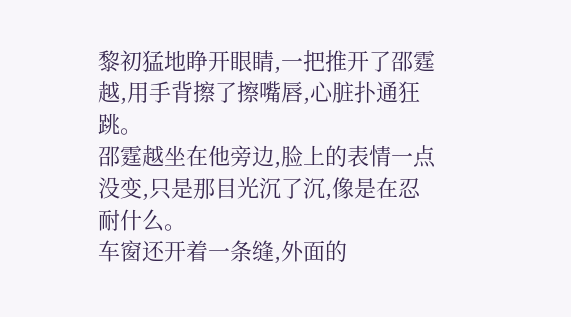黎初猛地睁开眼睛,一把推开了邵霆越,用手背擦了擦嘴唇,心脏扑通狂跳。
邵霆越坐在他旁边,脸上的表情一点没变,只是那目光沉了沉,像是在忍耐什么。
车窗还开着一条缝,外面的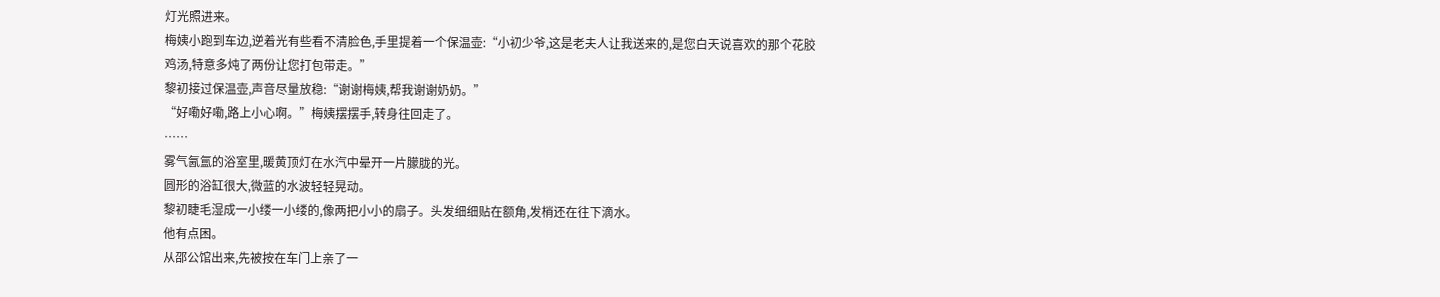灯光照进来。
梅姨小跑到车边,逆着光有些看不清脸色,手里提着一个保温壶:“小初少爷,这是老夫人让我送来的,是您白天说喜欢的那个花胶鸡汤,特意多炖了两份让您打包带走。”
黎初接过保温壶,声音尽量放稳:“谢谢梅姨,帮我谢谢奶奶。”
“好嘞好嘞,路上小心啊。”梅姨摆摆手,转身往回走了。
……
雾气氤氲的浴室里,暖黄顶灯在水汽中晕开一片朦胧的光。
圆形的浴缸很大,微蓝的水波轻轻晃动。
黎初睫毛湿成一小缕一小缕的,像两把小小的扇子。头发细细贴在额角,发梢还在往下滴水。
他有点困。
从邵公馆出来,先被按在车门上亲了一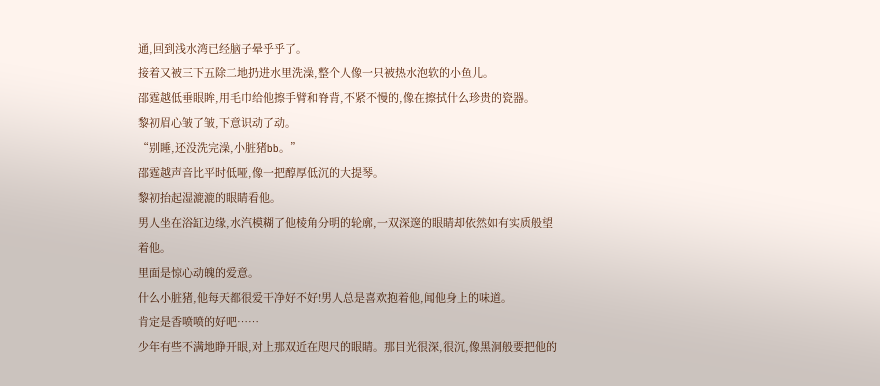通,回到浅水湾已经脑子晕乎乎了。
接着又被三下五除二地扔进水里洗澡,整个人像一只被热水泡软的小鱼儿。
邵霆越低垂眼眸,用毛巾给他擦手臂和脊背,不紧不慢的,像在擦拭什么珍贵的瓷器。
黎初眉心皱了皱,下意识动了动。
“别睡,还没洗完澡,小脏猪bb。”
邵霆越声音比平时低哑,像一把醇厚低沉的大提琴。
黎初抬起湿漉漉的眼睛看他。
男人坐在浴缸边缘,水汽模糊了他棱角分明的轮廓,一双深邃的眼睛却依然如有实质般望着他。
里面是惊心动魄的爱意。
什么小脏猪,他每天都很爱干净好不好!男人总是喜欢抱着他,闻他身上的味道。
肯定是香喷喷的好吧……
少年有些不满地睁开眼,对上那双近在咫尺的眼睛。那目光很深,很沉,像黑洞般要把他的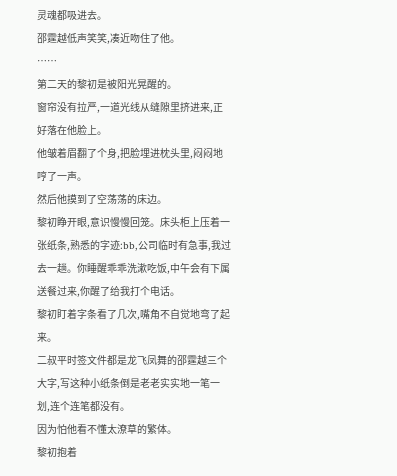灵魂都吸进去。
邵霆越低声笑笑,凑近吻住了他。
……
第二天的黎初是被阳光晃醒的。
窗帘没有拉严,一道光线从缝隙里挤进来,正好落在他脸上。
他皱着眉翻了个身,把脸埋进枕头里,闷闷地哼了一声。
然后他摸到了空荡荡的床边。
黎初睁开眼,意识慢慢回笼。床头柜上压着一张纸条,熟悉的字迹:bb,公司临时有急事,我过去一趟。你睡醒乖乖洗漱吃饭,中午会有下属送餐过来,你醒了给我打个电话。
黎初盯着字条看了几次,嘴角不自觉地弯了起来。
二叔平时签文件都是龙飞凤舞的邵霆越三个大字,写这种小纸条倒是老老实实地一笔一划,连个连笔都没有。
因为怕他看不懂太潦草的繁体。
黎初抱着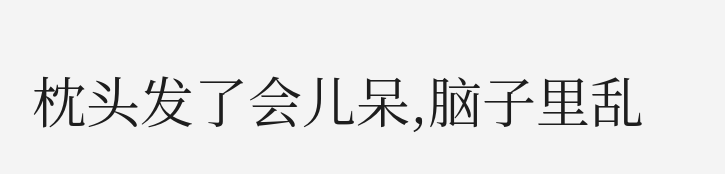枕头发了会儿呆,脑子里乱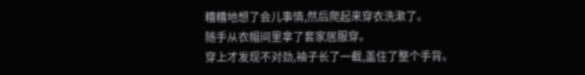糟糟地想了会儿事情,然后爬起来穿衣洗漱了。
随手从衣帽间里拿了套家居服穿。
穿上才发现不对劲,袖子长了一截,盖住了整个手背。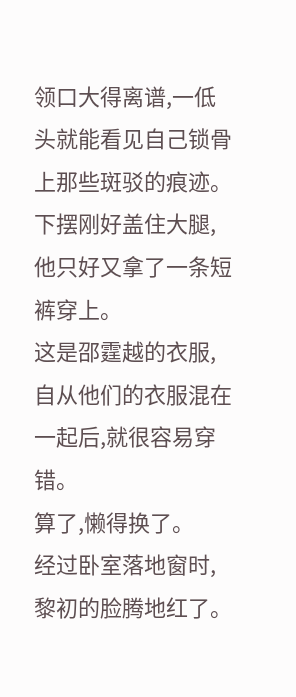领口大得离谱,一低头就能看见自己锁骨上那些斑驳的痕迹。下摆刚好盖住大腿,他只好又拿了一条短裤穿上。
这是邵霆越的衣服,自从他们的衣服混在一起后,就很容易穿错。
算了,懒得换了。
经过卧室落地窗时,黎初的脸腾地红了。